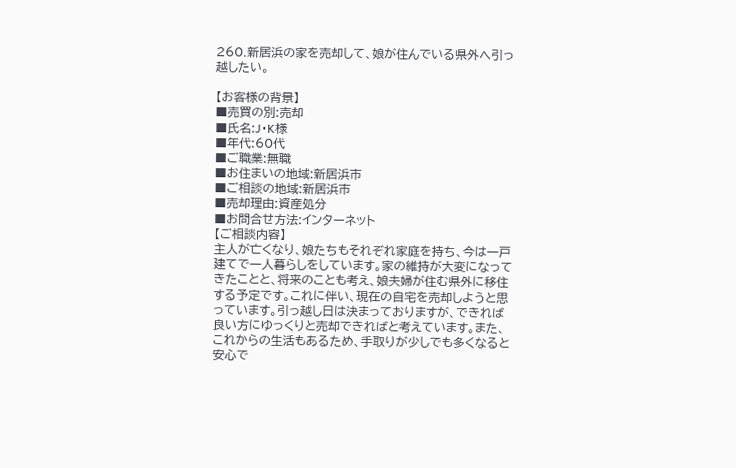260.新居浜の家を売却して、娘が住んでいる県外へ引っ越したい。

【お客様の背景】
■売買の別:売却
■氏名:J・K様
■年代:60代
■ご職業:無職
■お住まいの地域:新居浜市
■ご相談の地域:新居浜市
■売却理由:資産処分
■お問合せ方法:インターネット
【ご相談内容】
主人が亡くなり、娘たちもそれぞれ家庭を持ち、今は一戸建てで一人暮らしをしています。家の維持が大変になってきたことと、将来のことも考え、娘夫婦が住む県外に移住する予定です。これに伴い、現在の自宅を売却しようと思っています。引っ越し日は決まっておりますが、できれば良い方にゆっくりと売却できればと考えています。また、これからの生活もあるため、手取りが少しでも多くなると安心で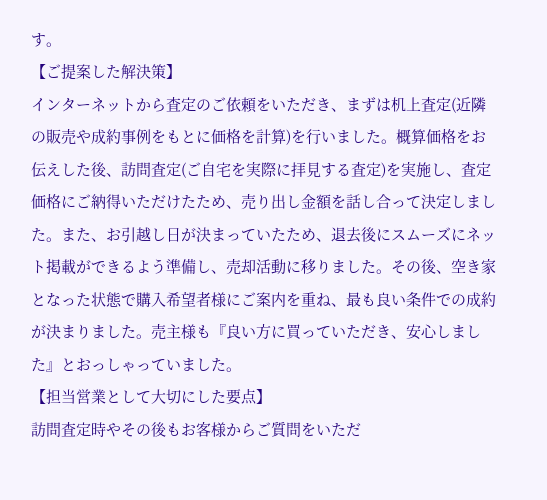す。
【ご提案した解決策】
インターネットから査定のご依頼をいただき、まずは机上査定(近隣の販売や成約事例をもとに価格を計算)を行いました。概算価格をお伝えした後、訪問査定(ご自宅を実際に拝見する査定)を実施し、査定価格にご納得いただけたため、売り出し金額を話し合って決定しました。また、お引越し日が決まっていたため、退去後にスムーズにネット掲載ができるよう準備し、売却活動に移りました。その後、空き家となった状態で購入希望者様にご案内を重ね、最も良い条件での成約が決まりました。売主様も『良い方に買っていただき、安心しました』とおっしゃっていました。
【担当営業として大切にした要点】
訪問査定時やその後もお客様からご質問をいただ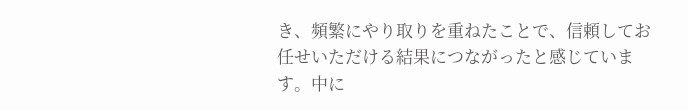き、頻繁にやり取りを重ねたことで、信頼してお任せいただける結果につながったと感じています。中に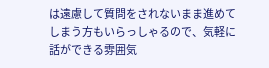は遠慮して質問をされないまま進めてしまう方もいらっしゃるので、気軽に話ができる雰囲気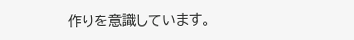作りを意識しています。